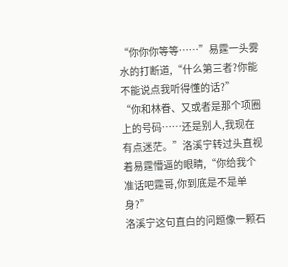“你你你等等……”易霆一头雾水的打断道,“什么第三者?你能不能说点我听得懂的话?”
“你和林眷、又或者是那个项圈上的号码……还是别人,我现在有点迷茫。”洛溪宁转过头直视着易霆懵逼的眼睛,“你给我个准话吧霆哥,你到底是不是单身?”
洛溪宁这句直白的问题像一颗石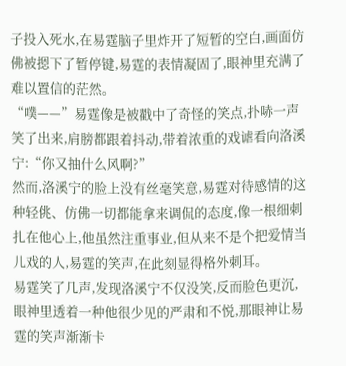子投入死水,在易霆脑子里炸开了短暂的空白,画面仿佛被摁下了暂停键,易霆的表情凝固了,眼神里充满了难以置信的茫然。
“噗——”易霆像是被戳中了奇怪的笑点,扑哧一声笑了出来,肩膀都跟着抖动,带着浓重的戏谑看向洛溪宁:“你又抽什么风啊?”
然而,洛溪宁的脸上没有丝毫笑意,易霆对待感情的这种轻佻、仿佛一切都能拿来调侃的态度,像一根细刺扎在他心上,他虽然注重事业,但从来不是个把爱情当儿戏的人,易霆的笑声,在此刻显得格外刺耳。
易霆笑了几声,发现洛溪宁不仅没笑,反而脸色更沉,眼神里透着一种他很少见的严肃和不悦,那眼神让易霆的笑声渐渐卡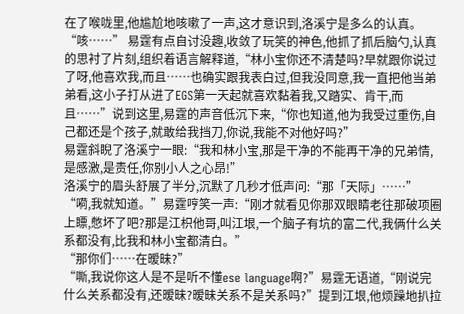在了喉咙里,他尴尬地咳嗽了一声,这才意识到,洛溪宁是多么的认真。
“咳……” 易霆有点自讨没趣,收敛了玩笑的神色,他抓了抓后脑勺,认真的思衬了片刻,组织着语言解释道,“林小宝你还不清楚吗?早就跟你说过了呀,他喜欢我,而且……也确实跟我表白过,但我没同意,我一直把他当弟弟看,这小子打从进了EGS第一天起就喜欢黏着我,又踏实、肯干,而且……”说到这里,易霆的声音低沉下来,“你也知道,他为我受过重伤,自己都还是个孩子,就敢给我挡刀,你说,我能不对他好吗?”
易霆斜睨了洛溪宁一眼:“我和林小宝,那是干净的不能再干净的兄弟情,是感激,是责任,你别小人之心昂!”
洛溪宁的眉头舒展了半分,沉默了几秒才低声问:“那「天际」……”
“嗬,我就知道。”易霆哼笑一声:“刚才就看见你那双眼睛老往那破项圈上瞟,憋坏了吧?那是江枳他哥,叫江垠,一个脑子有坑的富二代,我俩什么关系都没有,比我和林小宝都清白。”
“那你们……在暧昧?”
“嘶,我说你这人是不是听不懂ese language啊?”易霆无语道,“刚说完什么关系都没有,还暧昧?暧昧关系不是关系吗?”提到江垠,他烦躁地扒拉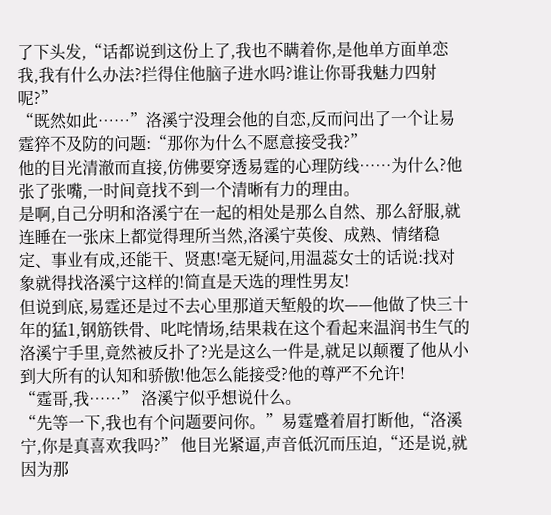了下头发,“话都说到这份上了,我也不瞒着你,是他单方面单恋我,我有什么办法?拦得住他脑子进水吗?谁让你哥我魅力四射呢?”
“既然如此……”洛溪宁没理会他的自恋,反而问出了一个让易霆猝不及防的问题:“那你为什么不愿意接受我?”
他的目光清澈而直接,仿佛要穿透易霆的心理防线……为什么?他张了张嘴,一时间竟找不到一个清晰有力的理由。
是啊,自己分明和洛溪宁在一起的相处是那么自然、那么舒服,就连睡在一张床上都觉得理所当然,洛溪宁英俊、成熟、情绪稳定、事业有成,还能干、贤惠!毫无疑问,用温蕊女士的话说:找对象就得找洛溪宁这样的!简直是天选的理性男友!
但说到底,易霆还是过不去心里那道天堑般的坎——他做了快三十年的猛1,钢筋铁骨、叱咤情场,结果栽在这个看起来温润书生气的洛溪宁手里,竟然被反扑了?光是这么一件是,就足以颠覆了他从小到大所有的认知和骄傲!他怎么能接受?他的尊严不允许!
“霆哥,我……” 洛溪宁似乎想说什么。
“先等一下,我也有个问题要问你。”易霆蹙着眉打断他,“洛溪宁,你是真喜欢我吗?” 他目光紧逼,声音低沉而压迫,“还是说,就因为那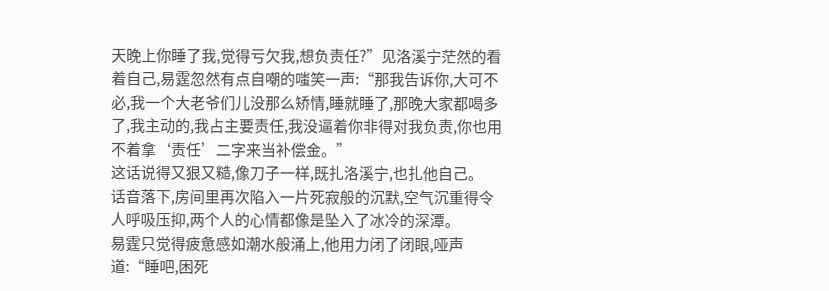天晚上你睡了我,觉得亏欠我,想负责任?”见洛溪宁茫然的看着自己,易霆忽然有点自嘲的嗤笑一声:“那我告诉你,大可不必,我一个大老爷们儿没那么矫情,睡就睡了,那晚大家都喝多了,我主动的,我占主要责任,我没逼着你非得对我负责,你也用不着拿‘责任’二字来当补偿金。”
这话说得又狠又糙,像刀子一样,既扎洛溪宁,也扎他自己。
话音落下,房间里再次陷入一片死寂般的沉默,空气沉重得令人呼吸压抑,两个人的心情都像是坠入了冰冷的深潭。
易霆只觉得疲惫感如潮水般涌上,他用力闭了闭眼,哑声道:“睡吧,困死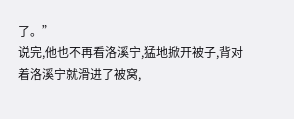了。”
说完,他也不再看洛溪宁,猛地掀开被子,背对着洛溪宁就滑进了被窝,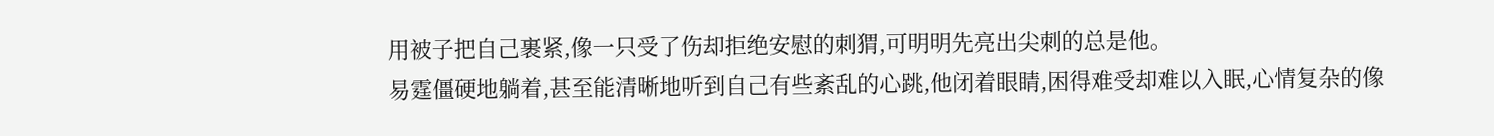用被子把自己裹紧,像一只受了伤却拒绝安慰的刺猬,可明明先亮出尖刺的总是他。
易霆僵硬地躺着,甚至能清晰地听到自己有些紊乱的心跳,他闭着眼睛,困得难受却难以入眠,心情复杂的像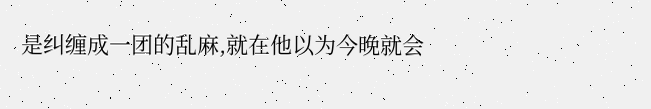是纠缠成一团的乱麻,就在他以为今晚就会